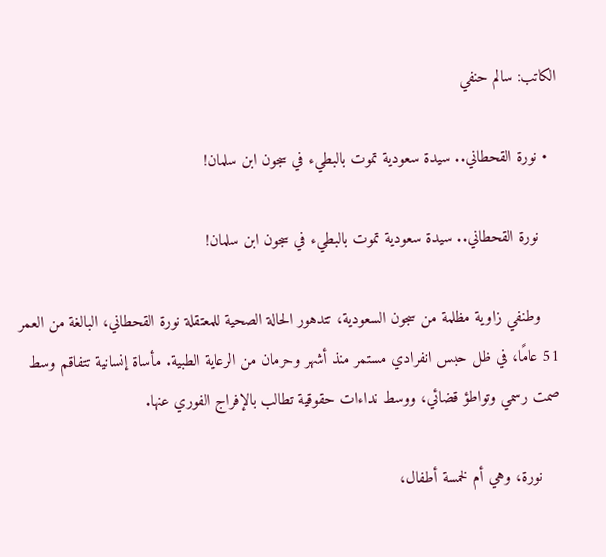الكاتب: سالم حنفي

  • نورة القحطاني.. سيدة سعودية تموت بالبطيء في سجون ابن سلمان!

    نورة القحطاني.. سيدة سعودية تموت بالبطيء في سجون ابن سلمان!

    وطنفي زاوية مظلمة من سجون السعودية، تتدهور الحالة الصحية للمعتقلة نورة القحطاني، البالغة من العمر 51 عامًا، في ظل حبس انفرادي مستمر منذ أشهر وحرمان من الرعاية الطبية. مأساة إنسانية تتفاقم وسط صمت رسمي وتواطؤ قضائي، ووسط نداءات حقوقية تطالب بالإفراج الفوري عنها.

    نورة، وهي أم لخمسة أطفال،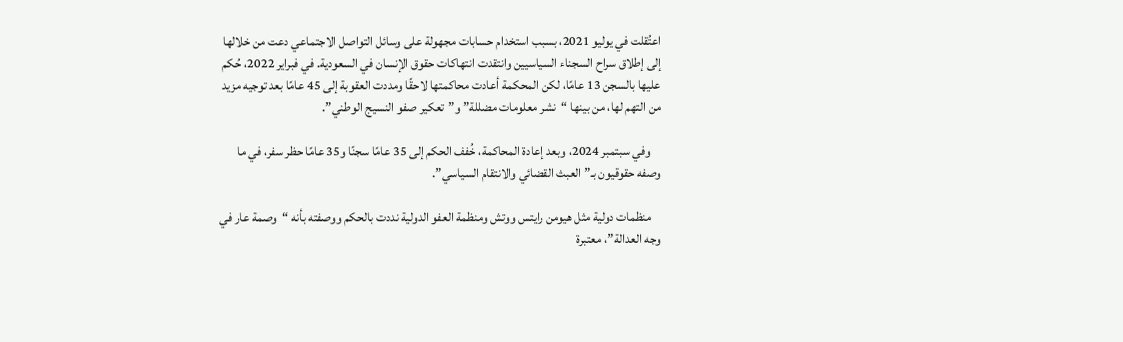اعتُقلت في يوليو 2021، بسبب استخدام حسابات مجهولة على وسائل التواصل الاجتماعي دعت من خلالها إلى إطلاق سراح السجناء السياسيين وانتقدت انتهاكات حقوق الإنسان في السعودية. في فبراير 2022، حُكم عليها بالسجن 13 عامًا، لكن المحكمة أعادت محاكمتها لاحقًا ومددت العقوبة إلى 45 عامًا بعد توجيه مزيد من التهم لها، من بينها “نشر معلومات مضللة” و”تعكير صفو النسيج الوطني”.

    وفي سبتمبر 2024، وبعد إعادة المحاكمة، خُفف الحكم إلى 35 عامًا سجنًا و35 عامًا حظر سفر، في ما وصفه حقوقيون بـ”العبث القضائي والانتقام السياسي”.

    منظمات دولية مثل هيومن رايتس ووتش ومنظمة العفو الدولية نددت بالحكم ووصفته بأنه “وصمة عار في وجه العدالة”، معتبرة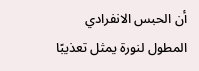أن الحبس الانفرادي المطول لنورة يمثل تعذيبًا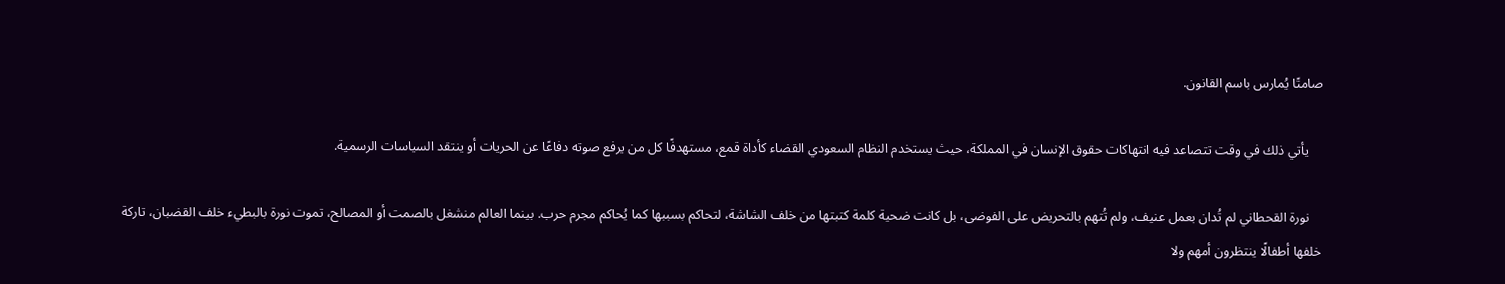صامتًا يُمارس باسم القانون.

    يأتي ذلك في وقت تتصاعد فيه انتهاكات حقوق الإنسان في المملكة، حيث يستخدم النظام السعودي القضاء كأداة قمع، مستهدفًا كل من يرفع صوته دفاعًا عن الحريات أو ينتقد السياسات الرسمية.

    نورة القحطاني لم تُدان بعمل عنيف، ولم تُتهم بالتحريض على الفوضى، بل كانت ضحية كلمة كتبتها من خلف الشاشة، لتحاكم بسببها كما يُحاكم مجرم حرب. بينما العالم منشغل بالصمت أو المصالح، تموت نورة بالبطيء خلف القضبان، تاركة خلفها أطفالًا ينتظرون أمهم ولا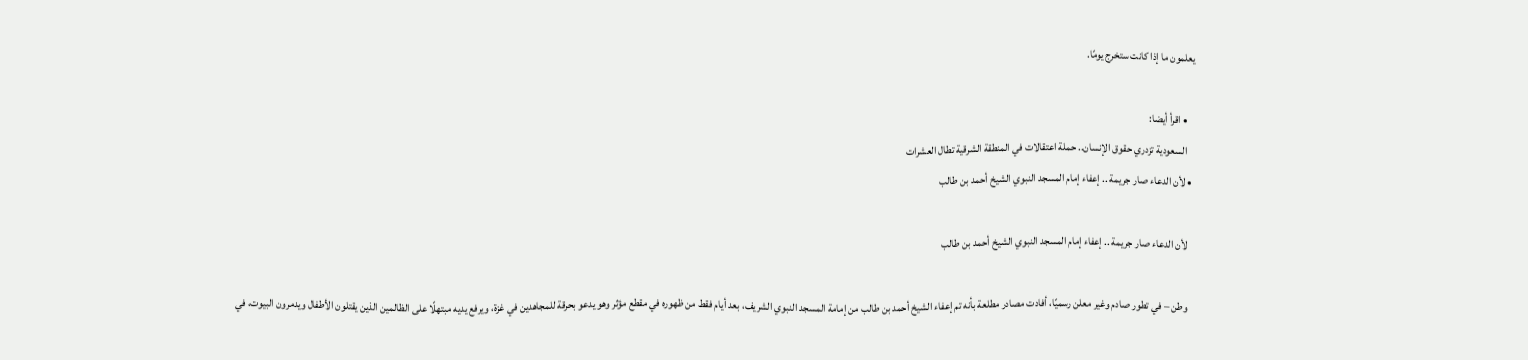يعلمون ما إذا كانت ستخرج يومًا.

    • اقرأ أيضا:
    السعودية تزدري حقوق الإنسان.. حملة اعتقالات في المنطقة الشرقية تطال العشرات
  • لأن الدعاء صار جريمة .. إعفاء إمام المسجد النبوي الشيخ أحمد بن طالب

    لأن الدعاء صار جريمة .. إعفاء إمام المسجد النبوي الشيخ أحمد بن طالب

    وطن – في تطور صادم وغير معلن رسميًا، أفادت مصادر مطلعة بأنه تم إعفاء الشيخ أحمد بن طالب من إمامة المسجد النبوي الشريف، بعد أيام فقط من ظهوره في مقطع مؤثر وهو يدعو بحرقة للمجاهدين في غزة، ويرفع يديه مبتهلًا على الظالمين الذين يقتلون الأطفال ويدمرون البيوت، في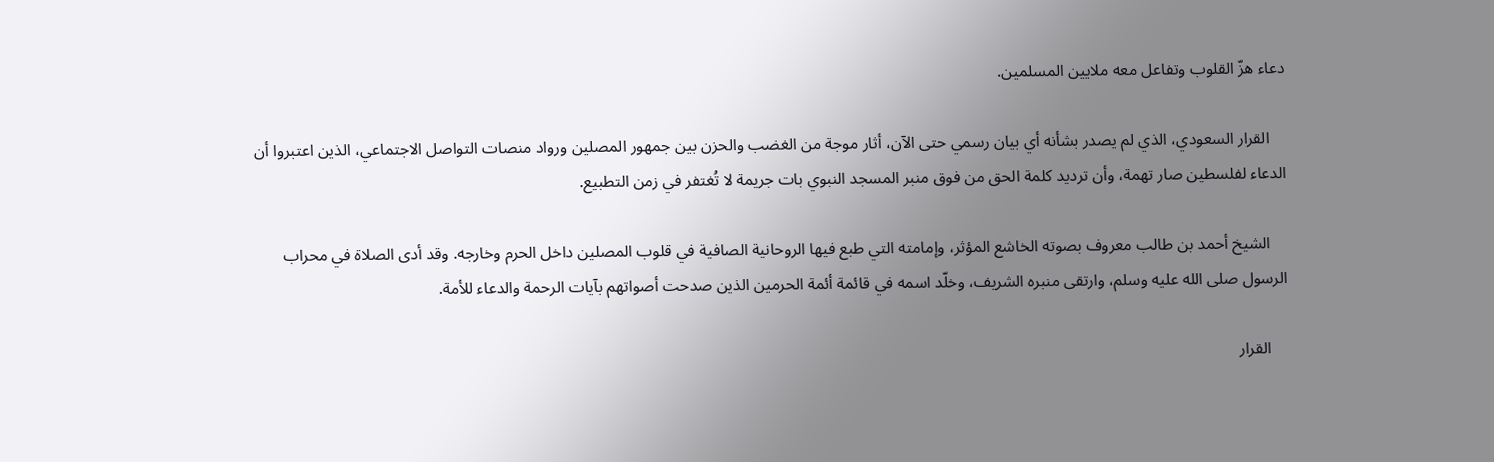دعاء هزّ القلوب وتفاعل معه ملايين المسلمين.

    القرار السعودي، الذي لم يصدر بشأنه أي بيان رسمي حتى الآن، أثار موجة من الغضب والحزن بين جمهور المصلين ورواد منصات التواصل الاجتماعي، الذين اعتبروا أن الدعاء لفلسطين صار تهمة، وأن ترديد كلمة الحق من فوق منبر المسجد النبوي بات جريمة لا تُغتفر في زمن التطبيع.

    الشيخ أحمد بن طالب معروف بصوته الخاشع المؤثر، وإمامته التي طبع فيها الروحانية الصافية في قلوب المصلين داخل الحرم وخارجه. وقد أدى الصلاة في محراب الرسول صلى الله عليه وسلم، وارتقى منبره الشريف، وخلّد اسمه في قائمة أئمة الحرمين الذين صدحت أصواتهم بآيات الرحمة والدعاء للأمة.

    القرار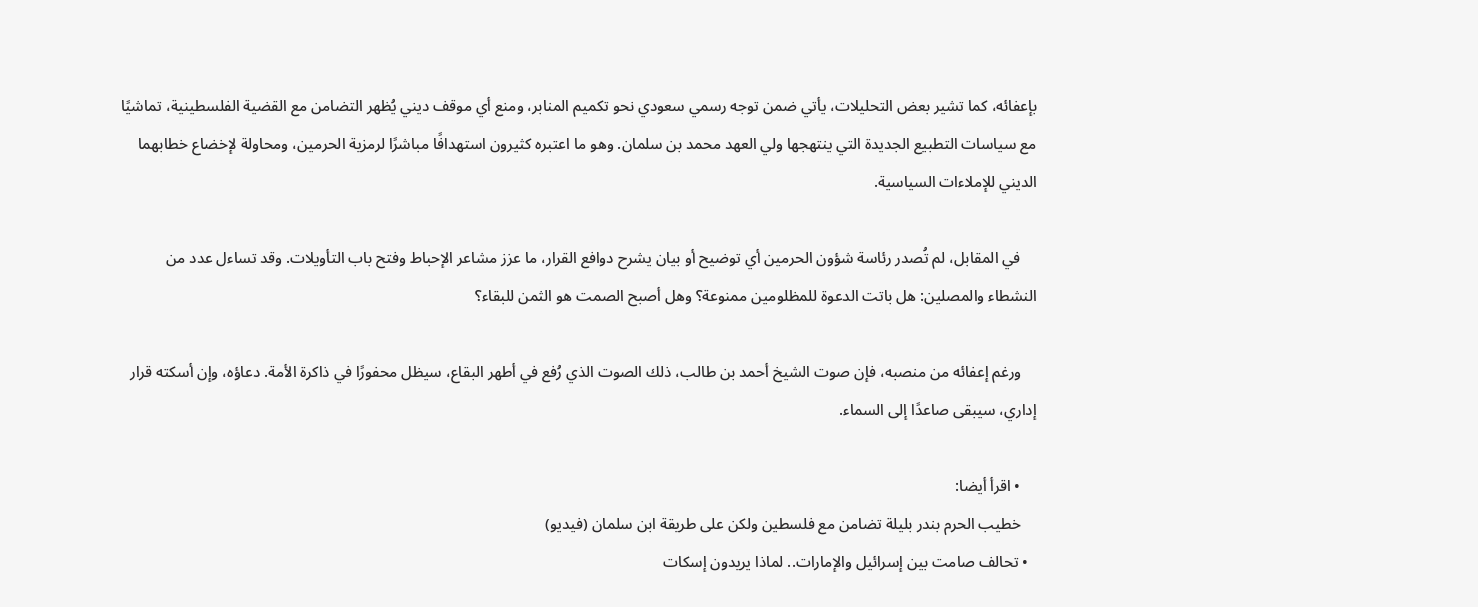بإعفائه، كما تشير بعض التحليلات، يأتي ضمن توجه رسمي سعودي نحو تكميم المنابر، ومنع أي موقف ديني يُظهر التضامن مع القضية الفلسطينية، تماشيًا مع سياسات التطبيع الجديدة التي ينتهجها ولي العهد محمد بن سلمان. وهو ما اعتبره كثيرون استهدافًا مباشرًا لرمزية الحرمين، ومحاولة لإخضاع خطابهما الديني للإملاءات السياسية.

    في المقابل، لم تُصدر رئاسة شؤون الحرمين أي توضيح أو بيان يشرح دوافع القرار، ما عزز مشاعر الإحباط وفتح باب التأويلات. وقد تساءل عدد من النشطاء والمصلين: هل باتت الدعوة للمظلومين ممنوعة؟ وهل أصبح الصمت هو الثمن للبقاء؟

    ورغم إعفائه من منصبه، فإن صوت الشيخ أحمد بن طالب، ذلك الصوت الذي رُفع في أطهر البقاع، سيظل محفورًا في ذاكرة الأمة. دعاؤه، وإن أسكته قرار إداري، سيبقى صاعدًا إلى السماء.

    • اقرأ أيضا:
    خطيب الحرم بندر بليلة تضامن مع فلسطين ولكن على طريقة ابن سلمان (فيديو)
  • تحالف صامت بين إسرائيل والإمارات.. لماذا يريدون إسكات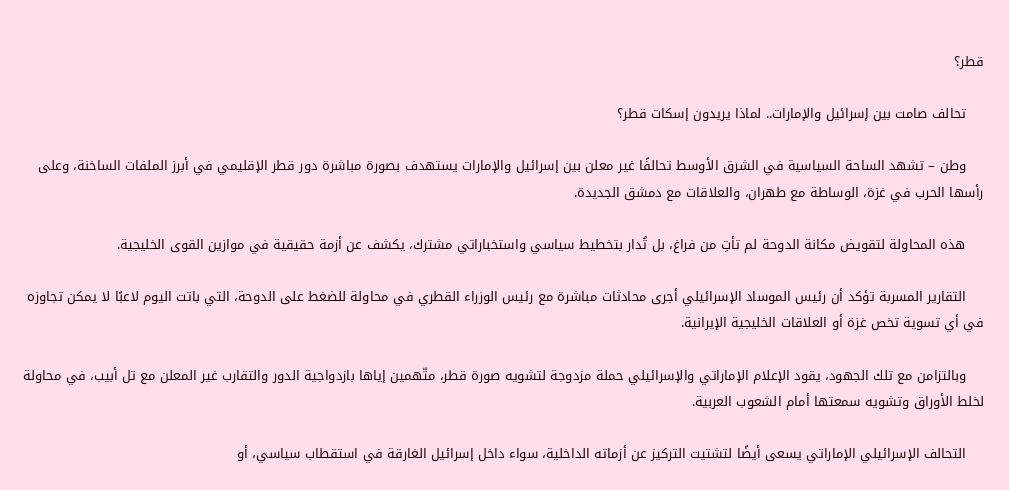قطر؟

    تحالف صامت بين إسرائيل والإمارات.. لماذا يريدون إسكات قطر؟

    وطن – تشهد الساحة السياسية في الشرق الأوسط تحالفًا غير معلن بين إسرائيل والإمارات يستهدف بصورة مباشرة دور قطر الإقليمي في أبرز الملفات الساخنة، وعلى رأسها الحرب في غزة، الوساطة مع طهران، والعلاقات مع دمشق الجديدة.

    هذه المحاولة لتقويض مكانة الدوحة لم تأتِ من فراغ، بل تُدار بتخطيط سياسي واستخباراتي مشترك، يكشف عن أزمة حقيقية في موازين القوى الخليجية.

    التقارير المسربة تؤكد أن رئيس الموساد الإسرائيلي أجرى محادثات مباشرة مع رئيس الوزراء القطري في محاولة للضغط على الدوحة، التي باتت اليوم لاعبًا لا يمكن تجاوزه في أي تسوية تخص غزة أو العلاقات الخليجية الإيرانية.

    وبالتزامن مع تلك الجهود، يقود الإعلام الإماراتي والإسرائيلي حملة مزدوجة لتشويه صورة قطر، متّهمين إياها بازدواجية الدور والتقارب غير المعلن مع تل أبيب، في محاولة لخلط الأوراق وتشويه سمعتها أمام الشعوب العربية.

    التحالف الإسرائيلي الإماراتي يسعى أيضًا لتشتيت التركيز عن أزماته الداخلية، سواء داخل إسرائيل الغارقة في استقطاب سياسي، أو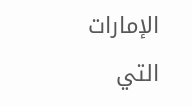الإمارات التي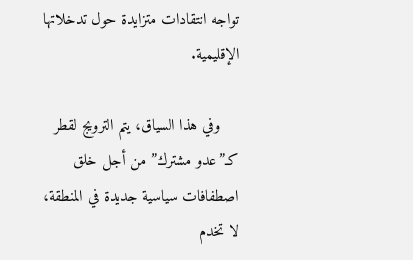تواجه انتقادات متزايدة حول تدخلاتها الإقليمية.

    وفي هذا السياق، يتم الترويج لقطر كـ”عدو مشترك” من أجل خلق اصطفافات سياسية جديدة في المنطقة، لا تخدم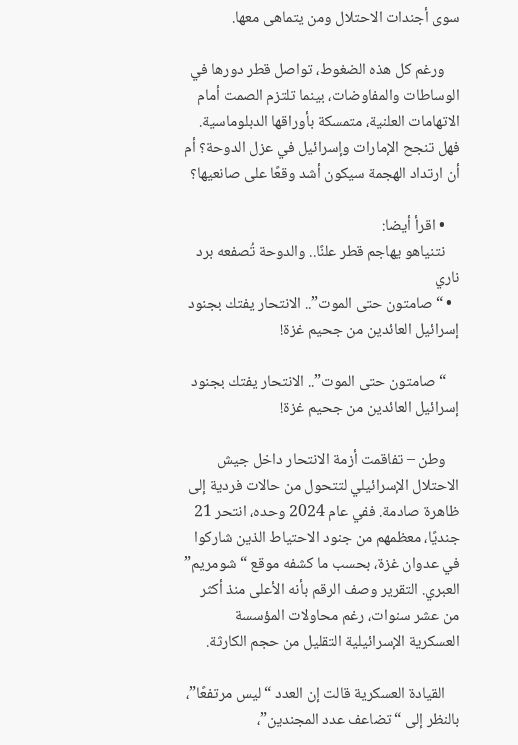سوى أجندات الاحتلال ومن يتماهى معها.

    ورغم كل هذه الضغوط، تواصل قطر دورها في الوساطات والمفاوضات، بينما تلتزم الصمت أمام الاتهامات العلنية، متمسكة بأوراقها الدبلوماسية. فهل تنجح الإمارات وإسرائيل في عزل الدوحة؟ أم أن ارتداد الهجمة سيكون أشد وقعًا على صانعيها؟

    • اقرأ أيضا:
    نتنياهو يهاجم قطر علنًا.. والدوحة تُصفعه برد ناري
  • “صامتون حتى الموت”.. الانتحار يفتك بجنود إسرائيل العائدين من جحيم غزة!

    “صامتون حتى الموت”.. الانتحار يفتك بجنود إسرائيل العائدين من جحيم غزة!

    وطن – تفاقمت أزمة الانتحار داخل جيش الاحتلال الإسرائيلي لتتحول من حالات فردية إلى ظاهرة صادمة. ففي عام 2024 وحده، انتحر 21 جنديًا، معظمهم من جنود الاحتياط الذين شاركوا في عدوان غزة، بحسب ما كشفه موقع “شومريم” العبري. التقرير وصف الرقم بأنه الأعلى منذ أكثر من عشر سنوات، رغم محاولات المؤسسة العسكرية الإسرائيلية التقليل من حجم الكارثة.

    القيادة العسكرية قالت إن العدد “ليس مرتفعًا”، بالنظر إلى “تضاعف عدد المجندين”،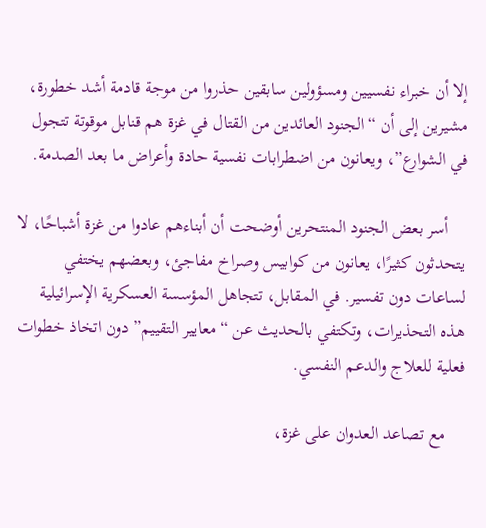إلا أن خبراء نفسيين ومسؤولين سابقين حذروا من موجة قادمة أشد خطورة، مشيرين إلى أن “الجنود العائدين من القتال في غزة هم قنابل موقوتة تتجول في الشوارع”، ويعانون من اضطرابات نفسية حادة وأعراض ما بعد الصدمة.

    أسر بعض الجنود المنتحرين أوضحت أن أبناءهم عادوا من غزة أشباحًا، لا يتحدثون كثيرًا، يعانون من كوابيس وصراخ مفاجئ، وبعضهم يختفي لساعات دون تفسير. في المقابل، تتجاهل المؤسسة العسكرية الإسرائيلية هذه التحذيرات، وتكتفي بالحديث عن “معايير التقييم” دون اتخاذ خطوات فعلية للعلاج والدعم النفسي.

    مع تصاعد العدوان على غزة،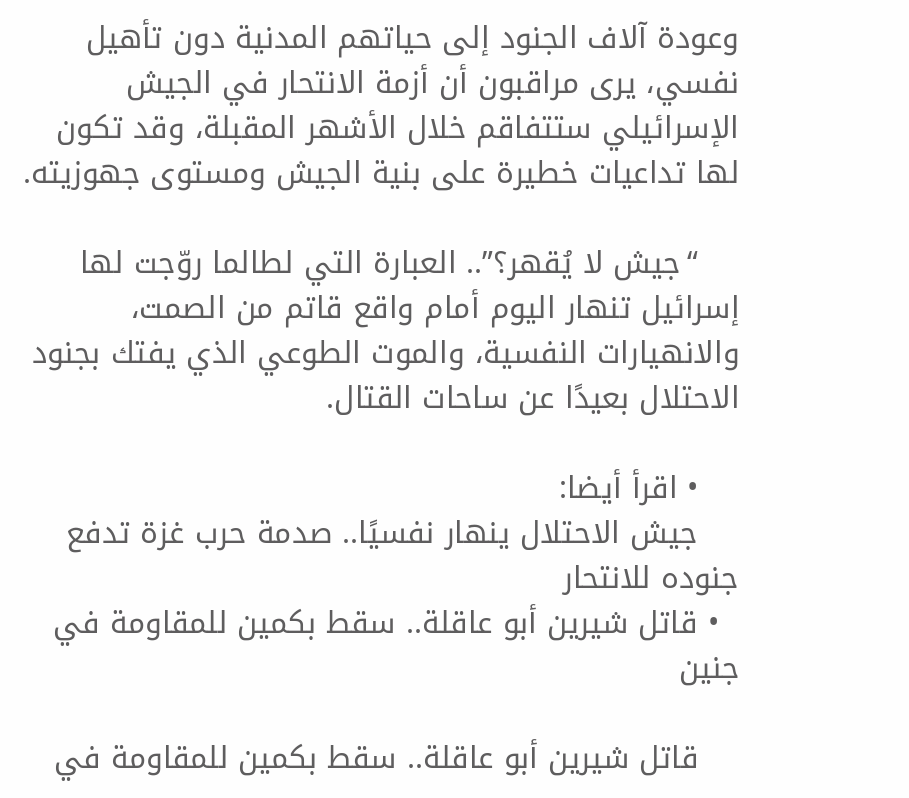وعودة آلاف الجنود إلى حياتهم المدنية دون تأهيل نفسي، يرى مراقبون أن أزمة الانتحار في الجيش الإسرائيلي ستتفاقم خلال الأشهر المقبلة، وقد تكون لها تداعيات خطيرة على بنية الجيش ومستوى جهوزيته.

    “جيش لا يُقهر؟”.. العبارة التي لطالما روّجت لها إسرائيل تنهار اليوم أمام واقع قاتم من الصمت، والانهيارات النفسية، والموت الطوعي الذي يفتك بجنود الاحتلال بعيدًا عن ساحات القتال.

    • اقرأ أيضا:
    جيش الاحتلال ينهار نفسيًا.. صدمة حرب غزة تدفع جنوده للانتحار
  • قاتل شيرين أبو عاقلة.. سقط بكمين للمقاومة في جنين

    قاتل شيرين أبو عاقلة.. سقط بكمين للمقاومة في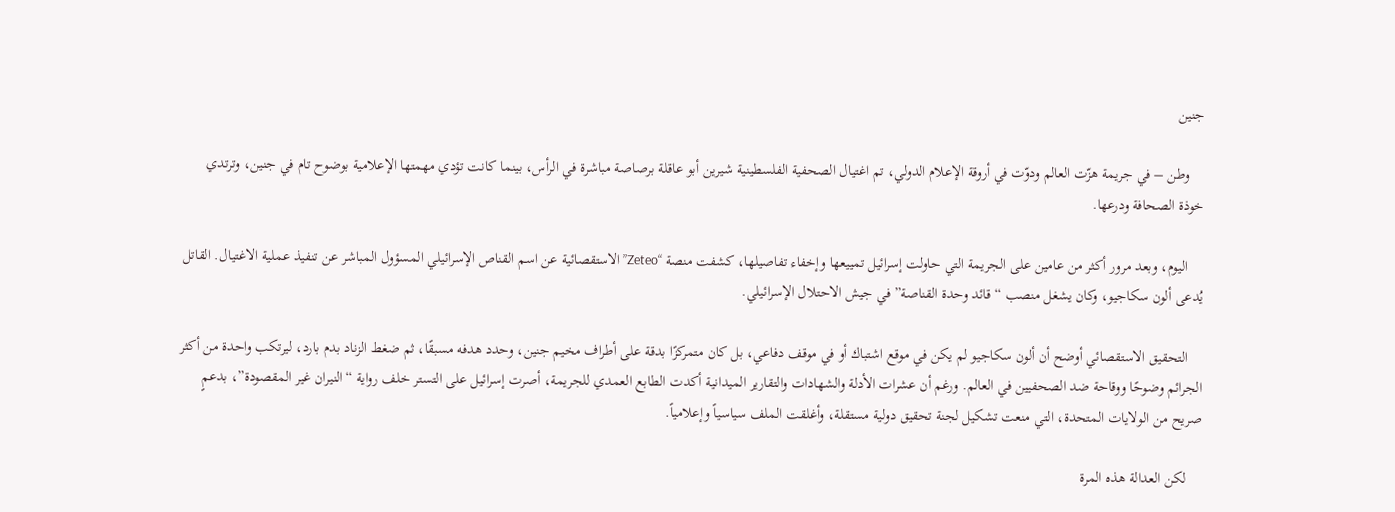جنين

    وطن – في جريمة هزّت العالم ودوّت في أروقة الإعلام الدولي، تم اغتيال الصحفية الفلسطينية شيرين أبو عاقلة برصاصة مباشرة في الرأس، بينما كانت تؤدي مهمتها الإعلامية بوضوح تام في جنين، وترتدي خوذة الصحافة ودرعها.

    اليوم، وبعد مرور أكثر من عامين على الجريمة التي حاولت إسرائيل تمييعها وإخفاء تفاصيلها، كشفت منصة “Zeteo” الاستقصائية عن اسم القناص الإسرائيلي المسؤول المباشر عن تنفيذ عملية الاغتيال. القاتل يُدعى ألون سكاجيو، وكان يشغل منصب “قائد وحدة القناصة” في جيش الاحتلال الإسرائيلي.

    التحقيق الاستقصائي أوضح أن ألون سكاجيو لم يكن في موقع اشتباك أو في موقف دفاعي، بل كان متمركزًا بدقة على أطراف مخيم جنين، وحدد هدفه مسبقًا، ثم ضغط الزناد بدم بارد، ليرتكب واحدة من أكثر الجرائم وضوحًا ووقاحة ضد الصحفيين في العالم. ورغم أن عشرات الأدلة والشهادات والتقارير الميدانية أكدت الطابع العمدي للجريمة، أصرت إسرائيل على التستر خلف رواية “النيران غير المقصودة”، بدعمٍ صريح من الولايات المتحدة، التي منعت تشكيل لجنة تحقيق دولية مستقلة، وأغلقت الملف سياسياً وإعلامياً.

    لكن العدالة هذه المرة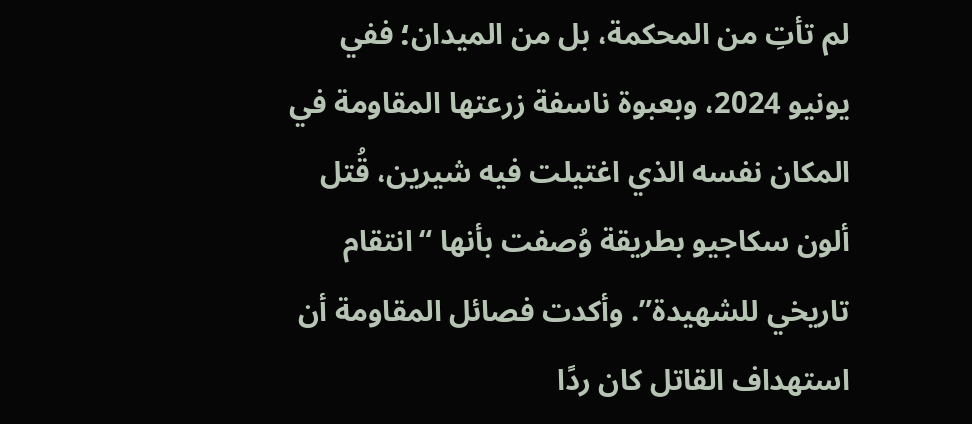لم تأتِ من المحكمة، بل من الميدان؛ ففي يونيو 2024، وبعبوة ناسفة زرعتها المقاومة في المكان نفسه الذي اغتيلت فيه شيرين، قُتل ألون سكاجيو بطريقة وُصفت بأنها “انتقام تاريخي للشهيدة”. وأكدت فصائل المقاومة أن استهداف القاتل كان ردًا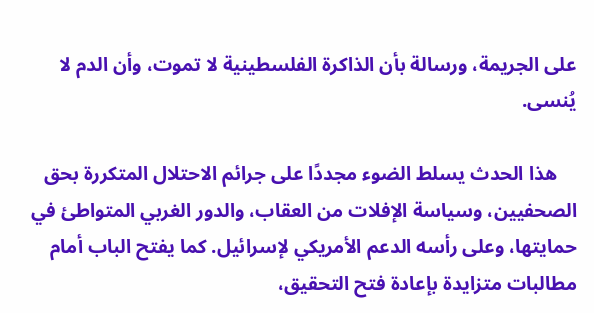على الجريمة، ورسالة بأن الذاكرة الفلسطينية لا تموت، وأن الدم لا يُنسى.

    هذا الحدث يسلط الضوء مجددًا على جرائم الاحتلال المتكررة بحق الصحفيين، وسياسة الإفلات من العقاب، والدور الغربي المتواطئ في حمايتها، وعلى رأسه الدعم الأمريكي لإسرائيل. كما يفتح الباب أمام مطالبات متزايدة بإعادة فتح التحقيق،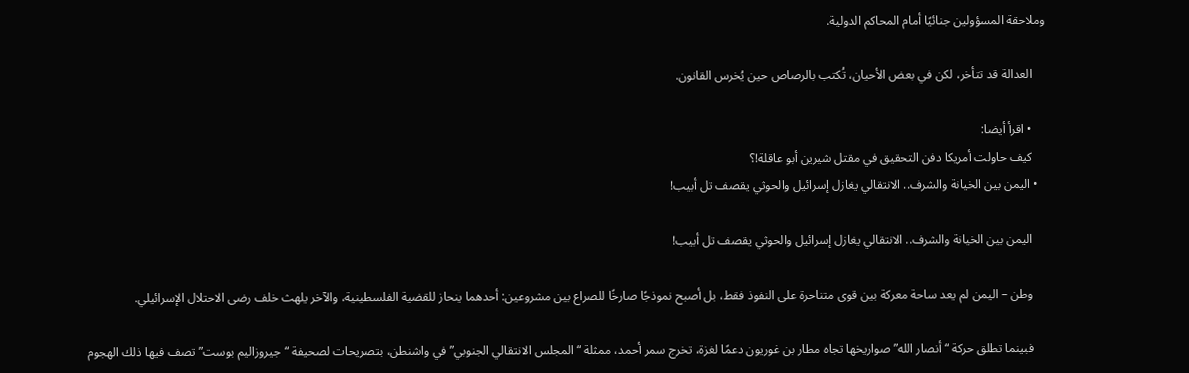وملاحقة المسؤولين جنائيًا أمام المحاكم الدولية.

    العدالة قد تتأخر، لكن في بعض الأحيان، تُكتب بالرصاص حين يُخرس القانون.

    • اقرأ أيضا:
    كيف حاولت أمريكا دفن التحقيق في مقتل شيرين أبو عاقلة!؟
  • اليمن بين الخيانة والشرف.. الانتقالي يغازل إسرائيل والحوثي يقصف تل أبيب!

    اليمن بين الخيانة والشرف.. الانتقالي يغازل إسرائيل والحوثي يقصف تل أبيب!

    وطن – اليمن لم يعد ساحة معركة بين قوى متناحرة على النفوذ فقط، بل أصبح نموذجًا صارخًا للصراع بين مشروعين: أحدهما ينحاز للقضية الفلسطينية، والآخر يلهث خلف رضى الاحتلال الإسرائيلي.

    فبينما تطلق حركة “أنصار الله” صواريخها تجاه مطار بن غوريون دعمًا لغزة، تخرج سمر أحمد، ممثلة “المجلس الانتقالي الجنوبي” في واشنطن، بتصريحات لصحيفة “جيروزاليم بوست” تصف فيها ذلك الهجوم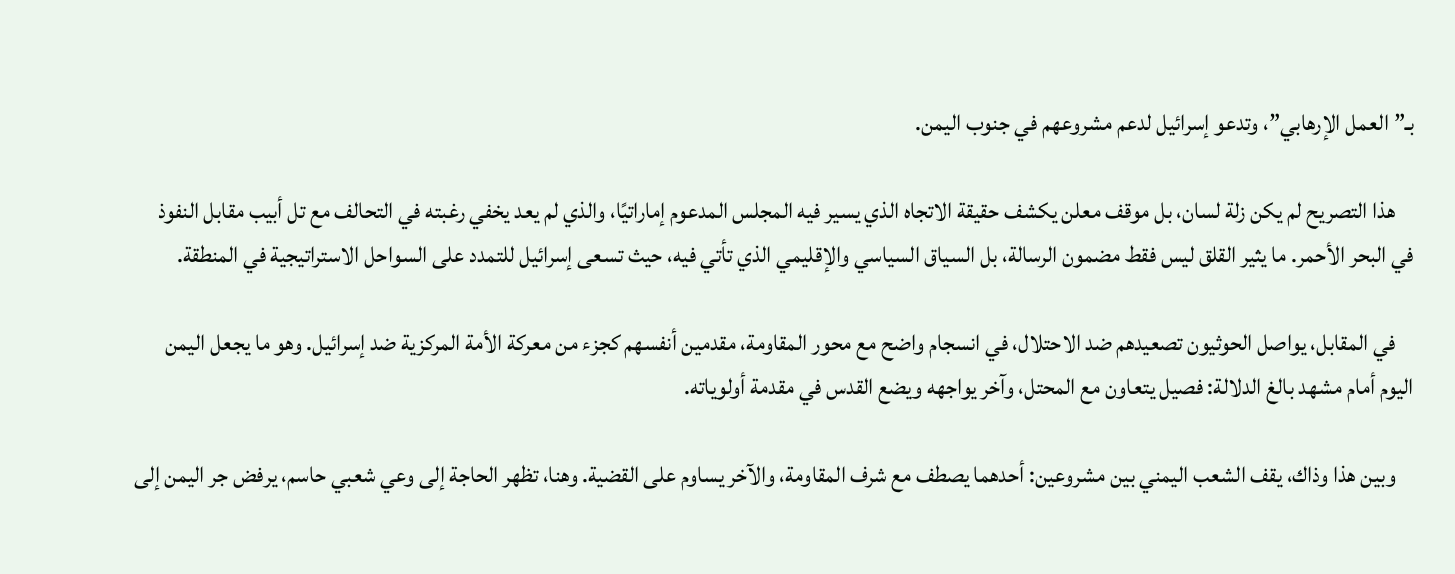بـ”العمل الإرهابي”، وتدعو إسرائيل لدعم مشروعهم في جنوب اليمن.

    هذا التصريح لم يكن زلة لسان، بل موقف معلن يكشف حقيقة الاتجاه الذي يسير فيه المجلس المدعوم إماراتيًا، والذي لم يعد يخفي رغبته في التحالف مع تل أبيب مقابل النفوذ في البحر الأحمر. ما يثير القلق ليس فقط مضمون الرسالة، بل السياق السياسي والإقليمي الذي تأتي فيه، حيث تسعى إسرائيل للتمدد على السواحل الاستراتيجية في المنطقة.

    في المقابل، يواصل الحوثيون تصعيدهم ضد الاحتلال، في انسجام واضح مع محور المقاومة، مقدمين أنفسهم كجزء من معركة الأمة المركزية ضد إسرائيل. وهو ما يجعل اليمن اليوم أمام مشهد بالغ الدلالة: فصيل يتعاون مع المحتل، وآخر يواجهه ويضع القدس في مقدمة أولوياته.

    وبين هذا وذاك، يقف الشعب اليمني بين مشروعين: أحدهما يصطف مع شرف المقاومة، والآخر يساوم على القضية. وهنا، تظهر الحاجة إلى وعي شعبي حاسم، يرفض جر اليمن إلى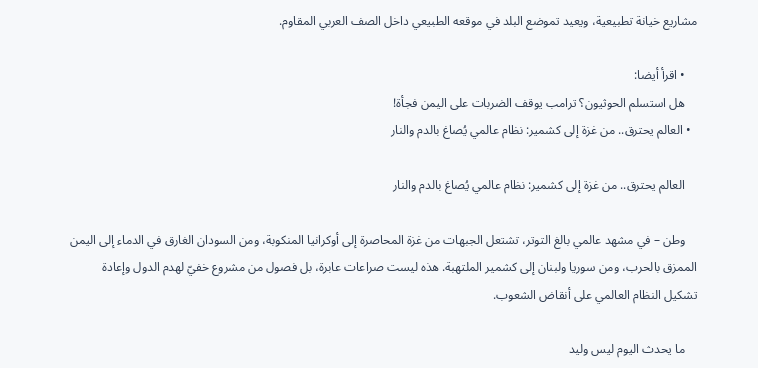مشاريع خيانة تطبيعية، ويعيد تموضع البلد في موقعه الطبيعي داخل الصف العربي المقاوم.

    • اقرأ أيضا:
    هل استسلم الحوثيون؟ ترامب يوقف الضربات على اليمن فجأة!
  • العالم يحترق.. من غزة إلى كشمير: نظام عالمي يُصاغ بالدم والنار

    العالم يحترق.. من غزة إلى كشمير: نظام عالمي يُصاغ بالدم والنار

    وطن – في مشهد عالمي بالغ التوتر، تشتعل الجبهات من غزة المحاصرة إلى أوكرانيا المنكوبة، ومن السودان الغارق في الدماء إلى اليمن الممزق بالحرب، ومن سوريا ولبنان إلى كشمير الملتهبة. هذه ليست صراعات عابرة، بل فصول من مشروع خفيّ لهدم الدول وإعادة تشكيل النظام العالمي على أنقاض الشعوب.

    ما يحدث اليوم ليس وليد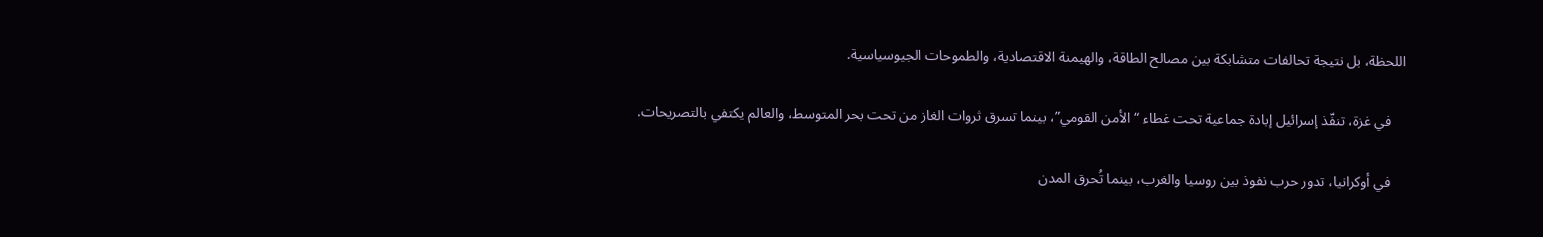اللحظة، بل نتيجة تحالفات متشابكة بين مصالح الطاقة، والهيمنة الاقتصادية، والطموحات الجيوسياسية.

    في غزة، تنفّذ إسرائيل إبادة جماعية تحت غطاء “الأمن القومي”، بينما تسرق ثروات الغاز من تحت بحر المتوسط، والعالم يكتفي بالتصريحات.

    في أوكرانيا، تدور حرب نفوذ بين روسيا والغرب، بينما تُحرق المدن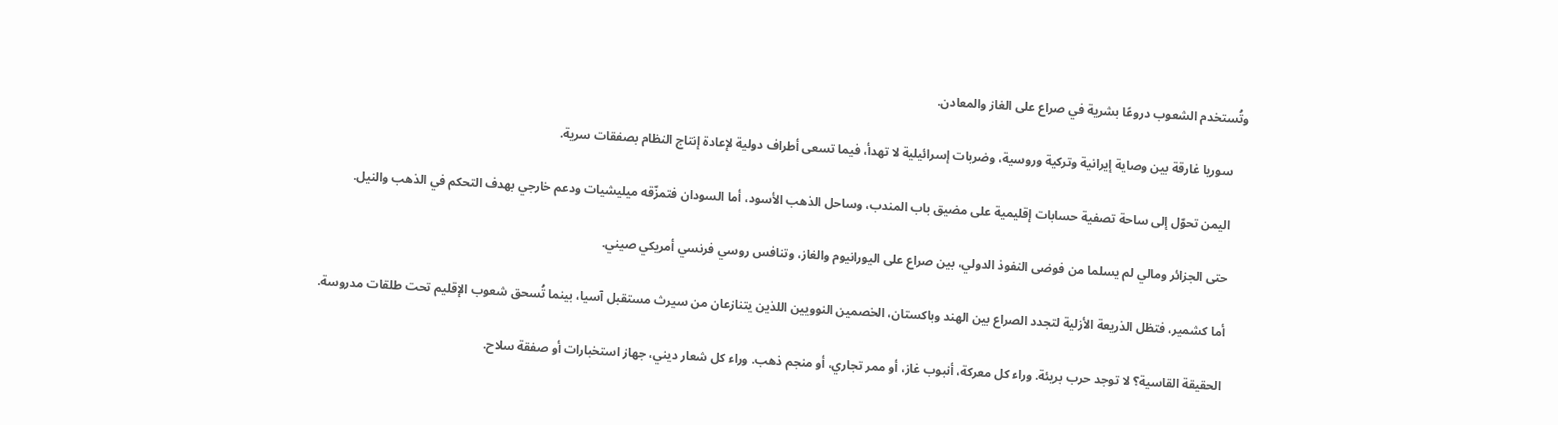وتُستخدم الشعوب دروعًا بشرية في صراع على الغاز والمعادن.

    سوريا غارقة بين وصاية إيرانية وتركية وروسية، وضربات إسرائيلية لا تهدأ، فيما تسعى أطراف دولية لإعادة إنتاج النظام بصفقات سرية.

    اليمن تحوّل إلى ساحة تصفية حسابات إقليمية على مضيق باب المندب، وساحل الذهب الأسود، أما السودان فتمزّقه ميليشيات ودعم خارجي بهدف التحكم في الذهب والنيل.

    حتى الجزائر ومالي لم يسلما من فوضى النفوذ الدولي، بين صراع على اليورانيوم والغاز، وتنافس روسي فرنسي أمريكي صيني.

    أما كشمير، فتظل الذريعة الأزلية لتجدد الصراع بين الهند وباكستان، الخصمين النوويين اللذين يتنازعان من سيرث مستقبل آسيا، بينما تُسحق شعوب الإقليم تحت طلقات مدروسة.

    الحقيقة القاسية؟ لا توجد حرب بريئة. وراء كل معركة، أنبوب غاز، أو ممر تجاري، أو منجم ذهب. وراء كل شعار ديني، جهاز استخبارات أو صفقة سلاح.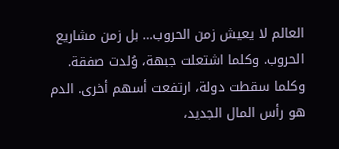العالم لا يعيش زمن الحروب… بل زمن مشاريع الحروب. وكلما اشتعلت جبهة، وُلدت صفقة. وكلما سقطت دولة، ارتفعت أسهم أخرى. الدم هو رأس المال الجديد،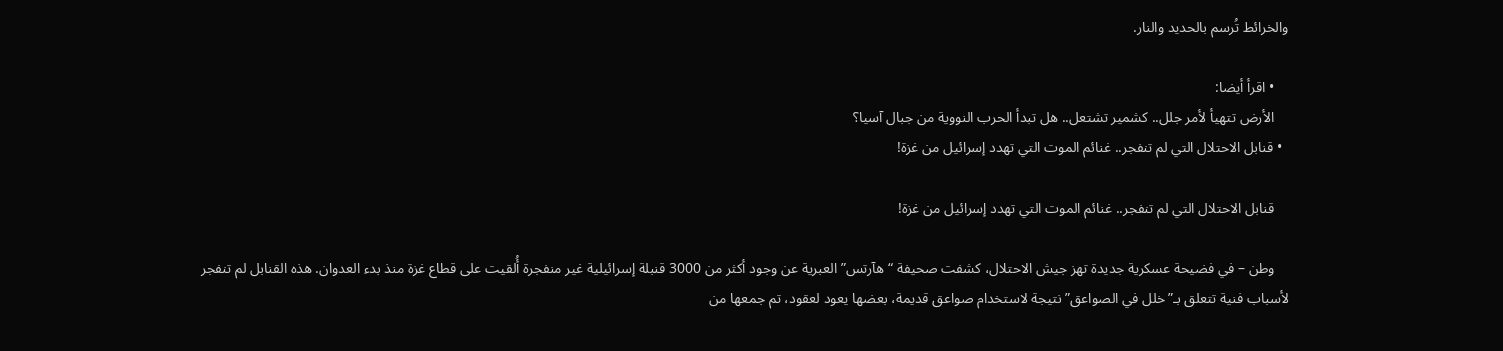والخرائط تُرسم بالحديد والنار.

    • اقرأ أيضا:
    الأرض تتهيأ لأمر جلل.. كشمير تشتعل.. هل تبدأ الحرب النووية من جبال آسيا؟
  • قنابل الاحتلال التي لم تنفجر.. غنائم الموت التي تهدد إسرائيل من غزة!

    قنابل الاحتلال التي لم تنفجر.. غنائم الموت التي تهدد إسرائيل من غزة!

    وطن – في فضيحة عسكرية جديدة تهز جيش الاحتلال، كشفت صحيفة “هآرتس” العبرية عن وجود أكثر من 3000 قنبلة إسرائيلية غير منفجرة أُلقيت على قطاع غزة منذ بدء العدوان. هذه القنابل لم تنفجر لأسباب فنية تتعلق بـ”خلل في الصواعق” نتيجة لاستخدام صواعق قديمة، بعضها يعود لعقود، تم جمعها من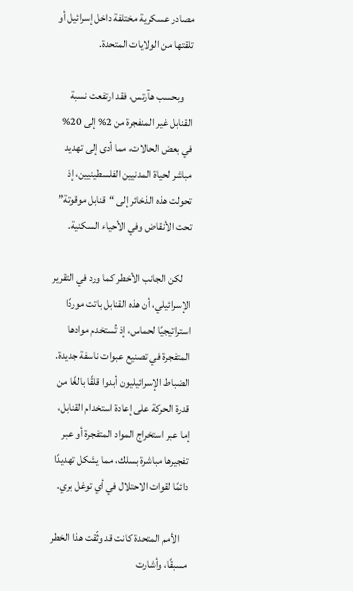مصادر عسكرية مختلفة داخل إسرائيل أو تلقتها من الولايات المتحدة.

    وبحسب هآرتس، فقد ارتفعت نسبة القنابل غير المنفجرة من 2% إلى 20% في بعض الحالات، مما أدى إلى تهديد مباشر لحياة المدنيين الفلسطينيين، إذ تحولت هذه الذخائر إلى “قنابل موقوتة” تحت الأنقاض وفي الأحياء السكنية.

    لكن الجانب الأخطر كما ورد في التقرير الإسرائيلي، أن هذه القنابل باتت موردًا استراتيجيًا لحماس، إذ تُستخدم موادها المتفجرة في تصنيع عبوات ناسفة جديدة. الضباط الإسرائيليون أبدوا قلقًا بالغًا من قدرة الحركة على إعادة استخدام القنابل، إما عبر استخراج المواد المتفجرة أو عبر تفجيرها مباشرة بسلك، مما يشكل تهديدًا دائمًا لقوات الاحتلال في أي توغل بري.

    الأمم المتحدة كانت قد وثّقت هذا الخطر مسبقًا، وأشارت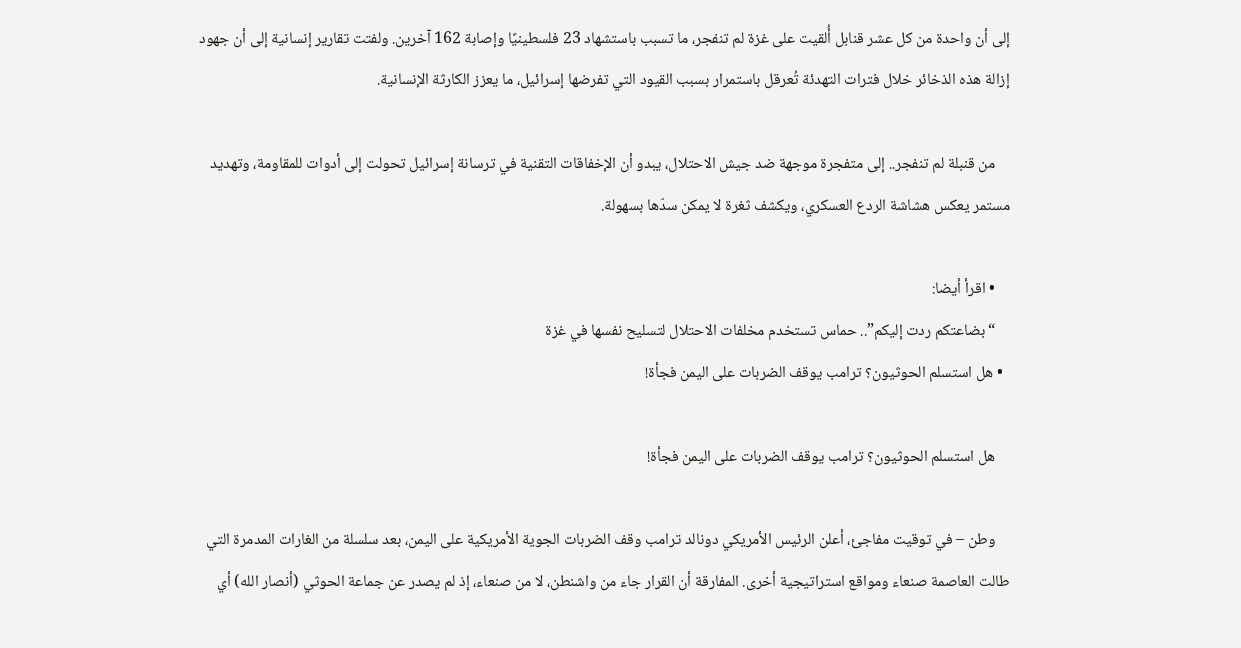إلى أن واحدة من كل عشر قنابل أُلقيت على غزة لم تنفجر، ما تسبب باستشهاد 23 فلسطينيًا وإصابة 162 آخرين. ولفتت تقارير إنسانية إلى أن جهود إزالة هذه الذخائر خلال فترات التهدئة تُعرقل باستمرار بسبب القيود التي تفرضها إسرائيل، ما يعزز الكارثة الإنسانية.

    من قنبلة لم تنفجر.. إلى متفجرة موجهة ضد جيش الاحتلال، يبدو أن الإخفاقات التقنية في ترسانة إسرائيل تحولت إلى أدوات للمقاومة، وتهديد مستمر يعكس هشاشة الردع العسكري، ويكشف ثغرة لا يمكن سدّها بسهولة.

    • اقرأ أيضا:
    “بضاعتكم ردت إليكم”.. حماس تستخدم مخلفات الاحتلال لتسليح نفسها في غزة
  • هل استسلم الحوثيون؟ ترامب يوقف الضربات على اليمن فجأة!

    هل استسلم الحوثيون؟ ترامب يوقف الضربات على اليمن فجأة!

    وطن – في توقيت مفاجئ، أعلن الرئيس الأمريكي دونالد ترامب وقف الضربات الجوية الأمريكية على اليمن، بعد سلسلة من الغارات المدمرة التي طالت العاصمة صنعاء ومواقع استراتيجية أخرى. المفارقة أن القرار جاء من واشنطن، لا من صنعاء، إذ لم يصدر عن جماعة الحوثي (أنصار الله) أي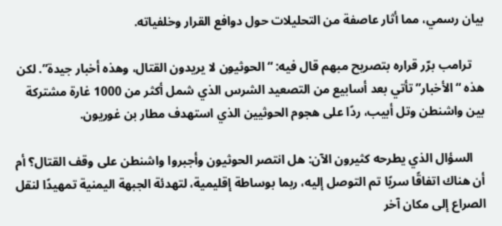بيان رسمي، مما أثار عاصفة من التحليلات حول دوافع القرار وخلفياته.

    ترامب برّر قراره بتصريح مبهم قال فيه: “الحوثيون لا يريدون القتال، وهذه أخبار جيدة”. لكن هذه “الأخبار” تأتي بعد أسابيع من التصعيد الشرس الذي شمل أكثر من 1000 غارة مشتركة بين واشنطن وتل أبيب، ردًا على هجوم الحوثيين الذي استهدف مطار بن غوريون.

    السؤال الذي يطرحه كثيرون الآن: هل انتصر الحوثيون وأجبروا واشنطن على وقف القتال؟ أم أن هناك اتفاقًا سريًا تم التوصل إليه، ربما بوساطة إقليمية، لتهدئة الجبهة اليمنية تمهيدًا لنقل الصراع إلى مكان آخر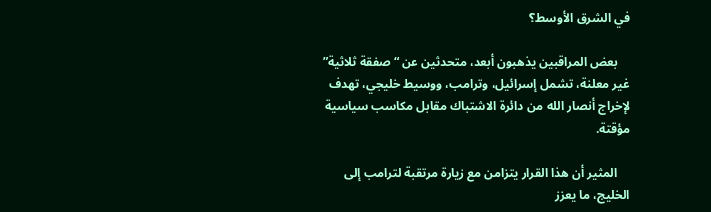في الشرق الأوسط؟

    بعض المراقبين يذهبون أبعد، متحدثين عن “صفقة ثلاثية” غير معلنة، تشمل إسرائيل، وترامب، ووسيط خليجي، تهدف لإخراج أنصار الله من دائرة الاشتباك مقابل مكاسب سياسية مؤقتة.

    المثير أن هذا القرار يتزامن مع زيارة مرتقبة لترامب إلى الخليج، ما يعزز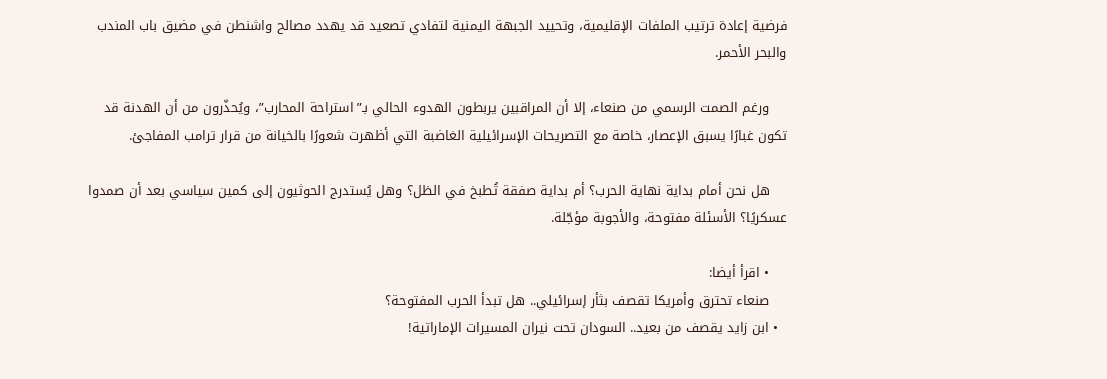فرضية إعادة ترتيب الملفات الإقليمية، وتحييد الجبهة اليمنية لتفادي تصعيد قد يهدد مصالح واشنطن في مضيق باب المندب والبحر الأحمر.

    ورغم الصمت الرسمي من صنعاء، إلا أن المراقبين يربطون الهدوء الحالي بـ”استراحة المحارب”، ويُحذّرون من أن الهدنة قد تكون غبارًا يسبق الإعصار، خاصة مع التصريحات الإسرائيلية الغاضبة التي أظهرت شعورًا بالخيانة من قرار ترامب المفاجئ.

    هل نحن أمام بداية نهاية الحرب؟ أم بداية صفقة تُطبخ في الظل؟ وهل يُستدرج الحوثيون إلى كمين سياسي بعد أن صمدوا عسكريًا؟ الأسئلة مفتوحة، والأجوبة مؤجّلة.

    • اقرأ أيضا:
    صنعاء تحترق وأمريكا تقصف بثأر إسرائيلي.. هل تبدأ الحرب المفتوحة؟
  • ابن زايد يقصف من بعيد.. السودان تحت نيران المسيرات الإماراتية!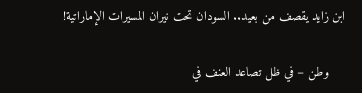ابن زايد يقصف من بعيد.. السودان تحت نيران المسيرات الإماراتية!

    وطن – في ظل تصاعد العنف في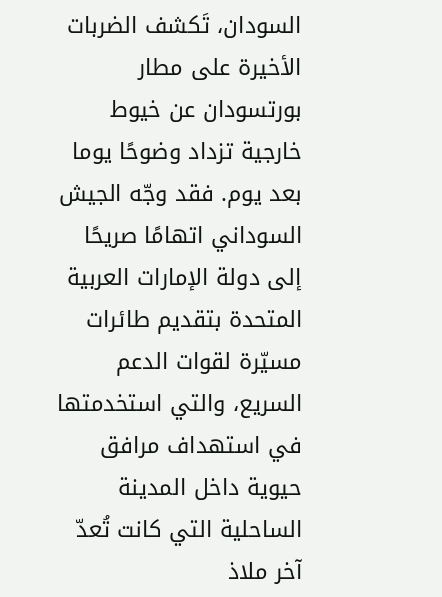السودان، تَكشف الضربات الأخيرة على مطار بورتسودان عن خيوط خارجية تزداد وضوحًا يوما بعد يوم. فقد وجّه الجيش السوداني اتهامًا صريحًا إلى دولة الإمارات العربية المتحدة بتقديم طائرات مسيّرة لقوات الدعم السريع، والتي استخدمتها في استهداف مرافق حيوية داخل المدينة الساحلية التي كانت تُعدّ آخر ملاذ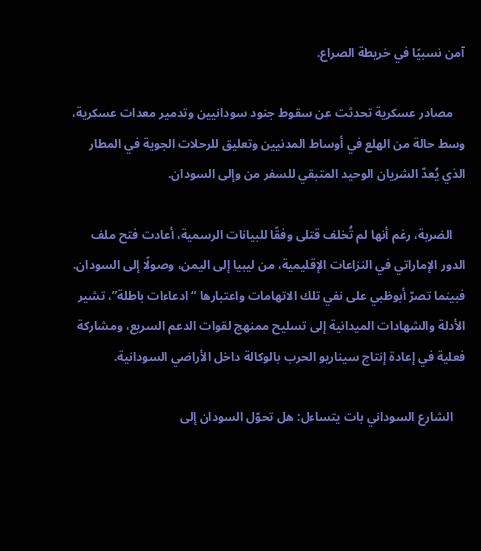آمن نسبيًا في خريطة الصراع.

    مصادر عسكرية تحدثت عن سقوط جنود سودانيين وتدمير معدات عسكرية، وسط حالة من الهلع في أوساط المدنيين وتعليق للرحلات الجوية في المطار الذي يُعدّ الشريان الوحيد المتبقي للسفر من وإلى السودان.

    الضربة، رغم أنها لم تُخلف قتلى وفقًا للبيانات الرسمية، أعادت فتح ملف الدور الإماراتي في النزاعات الإقليمية، من ليبيا إلى اليمن، وصولًا إلى السودان. فبينما تصرّ أبوظبي على نفي تلك الاتهامات واعتبارها “ادعاءات باطلة”، تشير الأدلة والشهادات الميدانية إلى تسليح ممنهج لقوات الدعم السريع، ومشاركة فعلية في إعادة إنتاج سيناريو الحرب بالوكالة داخل الأراضي السودانية.

    الشارع السوداني بات يتساءل: هل تحوّل السودان إلى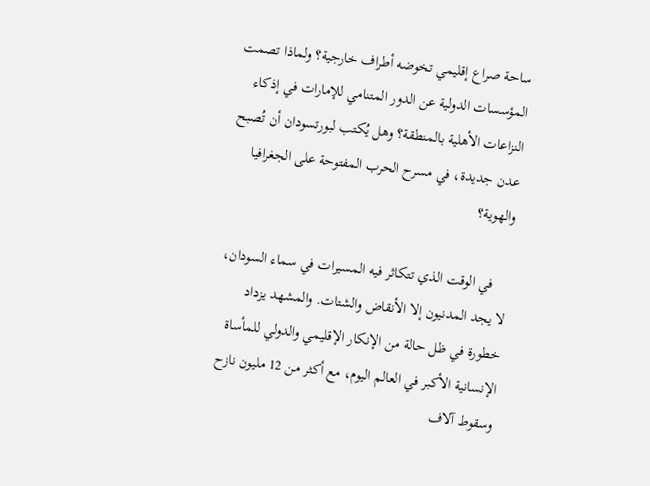ساحة صراع إقليمي تخوضه أطراف خارجية؟ ولماذا تصمت المؤسسات الدولية عن الدور المتنامي للإمارات في إذكاء النزاعات الأهلية بالمنطقة؟ وهل يُكتب لبورتسودان أن تُصبح عدن جديدة، في مسرح الحرب المفتوحة على الجغرافيا والهوية؟

    في الوقت الذي تتكاثر فيه المسيرات في سماء السودان، لا يجد المدنيون إلا الأنقاض والشتات. والمشهد يزداد خطورة في ظل حالة من الإنكار الإقليمي والدولي للمأساة الإنسانية الأكبر في العالم اليوم، مع أكثر من 12 مليون نازح وسقوط آلاف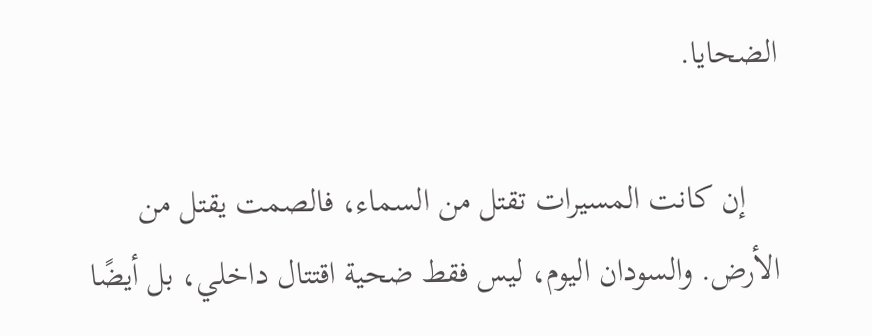الضحايا.

    إن كانت المسيرات تقتل من السماء، فالصمت يقتل من الأرض. والسودان اليوم، ليس فقط ضحية اقتتال داخلي، بل أيضًا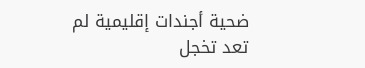ضحية أجندات إقليمية لم تعد تخجل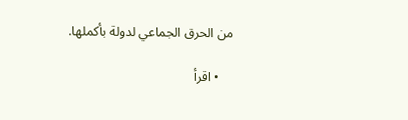من الحرق الجماعي لدولة بأكملها.

    • اقرأ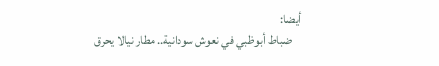أيضا:
    ضباط أبوظبي في نعوش سودانية.. مطار نيالا يحرق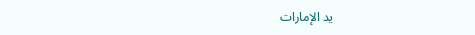يد الإمارات